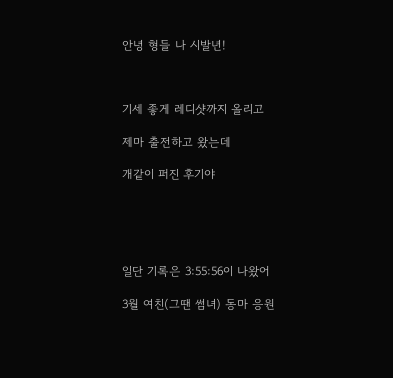안녕 형들 나 시발년!



기세 좋게 레디샷까지 올리고

제마 출전하고 왔는데

개같이 퍼진 후기야





일단 기록은 3:55:56이 나왔어

3월 여친(그땐 썸녀) 동마 응원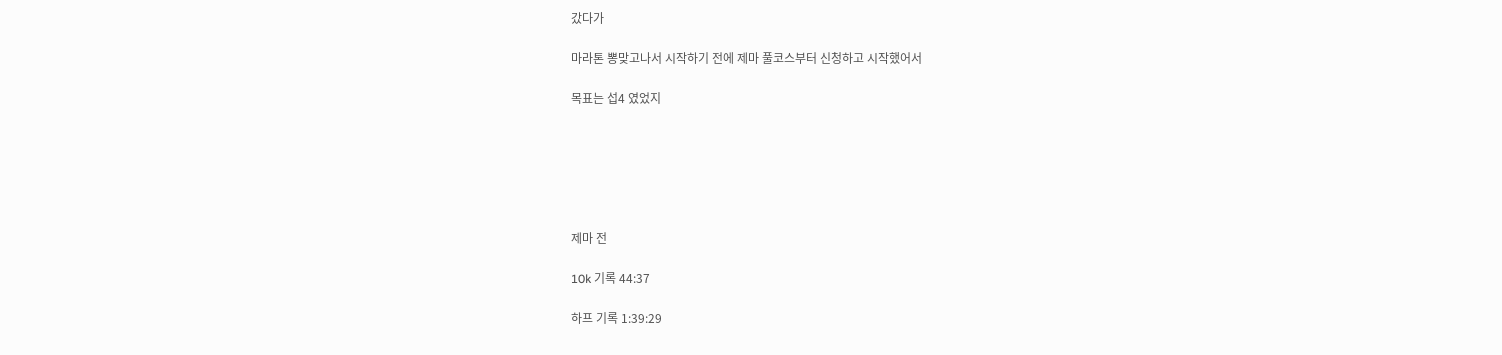갔다가

마라톤 뽕맞고나서 시작하기 전에 제마 풀코스부터 신청하고 시작했어서

목표는 섭4 였었지






제마 전

10k 기록 44:37

하프 기록 1:39:29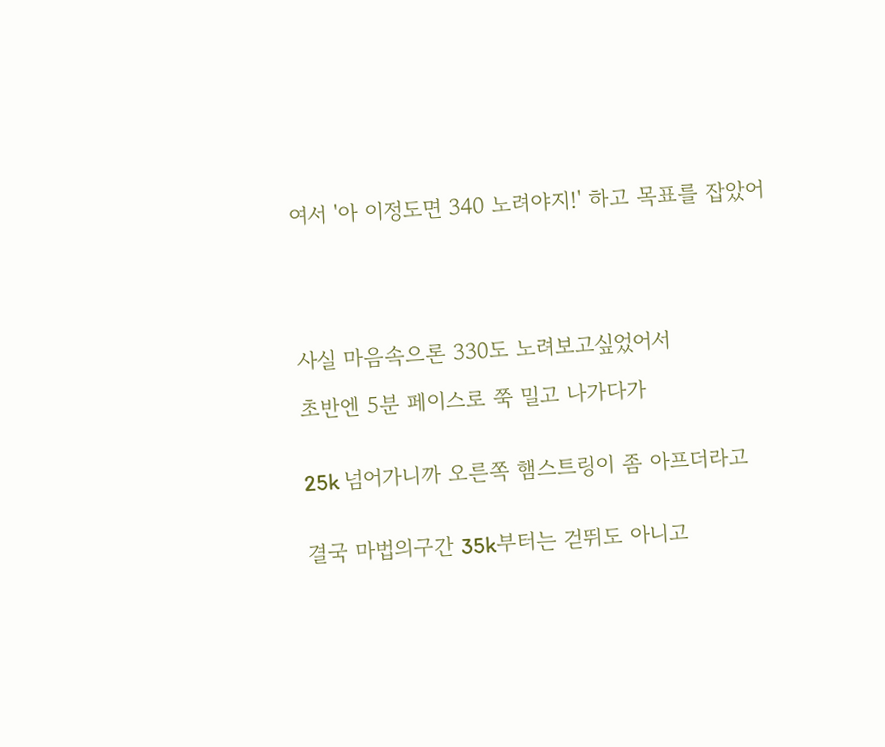여서 '아 이정도면 340 노려야지!' 하고 목표를 잡았어





사실 마음속으론 330도 노려보고싶었어서

초반엔 5분 페이스로 쭉 밀고 나가다가


25k 넘어가니까 오른쪽 햄스트링이 좀 아프더라고


결국 마법의구간 35k부터는 걷뛰도 아니고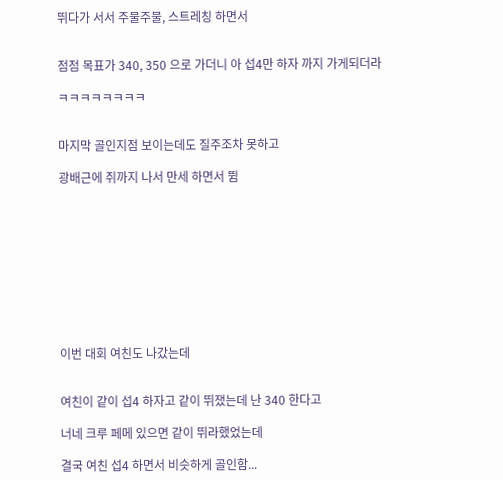뛰다가 서서 주물주물, 스트레칭 하면서


점점 목표가 340, 350 으로 가더니 아 섭4만 하자 까지 가게되더라

ㅋㅋㅋㅋㅋㅋㅋㅋ


마지막 골인지점 보이는데도 질주조차 못하고

광배근에 쥐까지 나서 만세 하면서 뜀










이번 대회 여친도 나갔는데


여친이 같이 섭4 하자고 같이 뛰쟀는데 난 340 한다고

너네 크루 페메 있으면 같이 뛰라했었는데

결국 여친 섭4 하면서 비슷하게 골인함...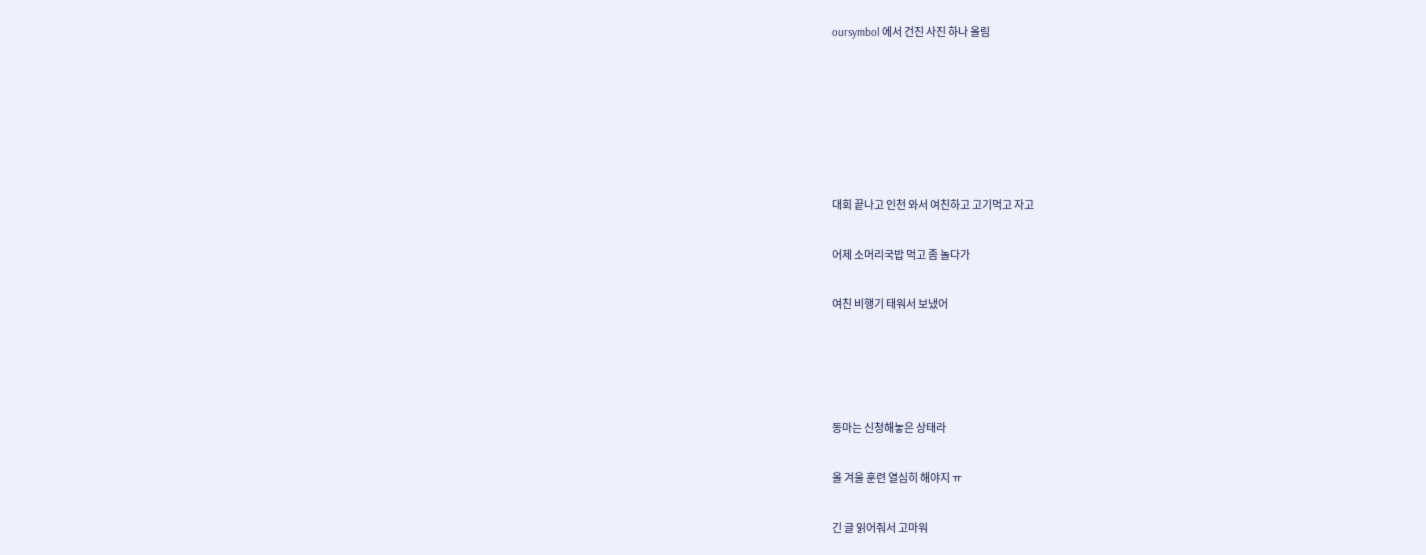oursymbol 에서 건진 사진 하나 올림






대회 끝나고 인천 와서 여친하고 고기먹고 자고

어제 소머리국밥 먹고 좀 놀다가

여친 비행기 태워서 보냈어




동마는 신청해놓은 상태라

올 겨울 훈련 열심히 해야지 ㅠ

긴 글 읽어줘서 고마워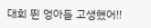대회 뛴 엉아들 고생했어!!